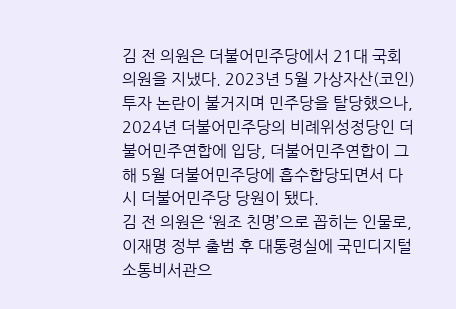김 전 의원은 더불어민주당에서 21대 국회의원을 지냈다. 2023년 5월 가상자산(코인) 투자 논란이 불거지며 민주당을 탈당했으나, 2024년 더불어민주당의 비례위성정당인 더불어민주연합에 입당, 더불어민주연합이 그해 5월 더불어민주당에 흡수합당되면서 다시 더불어민주당 당원이 됐다.
김 전 의원은 ‘원조 친명’으로 꼽히는 인물로, 이재명 정부 출범 후 대통령실에 국민디지털소통비서관으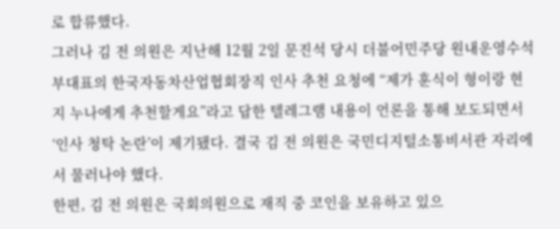로 합류했다.
그러나 김 전 의원은 지난해 12월 2일 문진석 당시 더불어민주당 원내운영수석부대표의 한국자동차산업협회장직 인사 추천 요청에 “제가 훈식이 형이랑 현지 누나에게 추천할게요”라고 답한 텔레그램 내용이 언론을 통해 보도되면서 ‘인사 청탁 논란’이 제기됐다. 결국 김 전 의원은 국민디지털소통비서관 자리에서 물러나야 했다.
한편, 김 전 의원은 국회의원으로 재직 중 코인을 보유하고 있으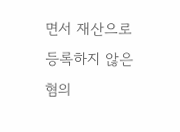면서 재산으로 등록하지 않은 혐의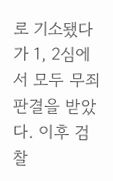로 기소됐다가 1, 2심에서 모두 무죄 판결을 받았다. 이후 검찰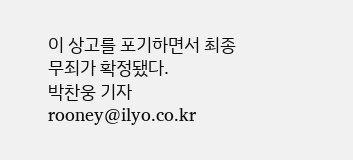이 상고를 포기하면서 최종 무죄가 확정됐다.
박찬웅 기자 rooney@ilyo.co.kr